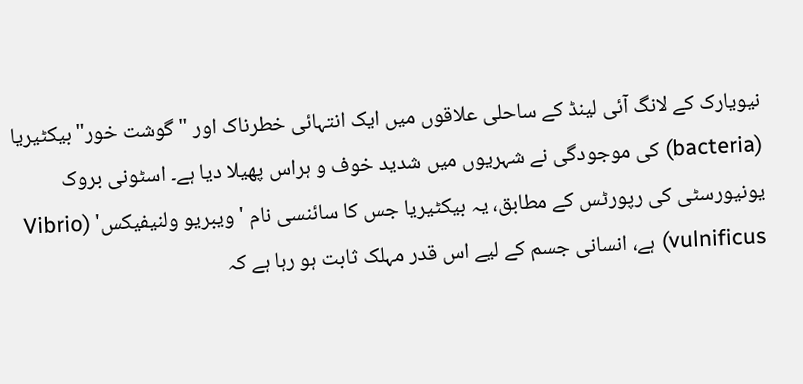نیویارک کے لانگ آئی لینڈ کے ساحلی علاقوں میں ایک انتہائی خطرناک اور "گوشت خور"بیکٹیریا (bacteria) کی موجودگی نے شہریوں میں شدید خوف و ہراس پھیلا دیا ہے۔ اسٹونی بروک یونیورسٹی کی رپورٹس کے مطابق، یہ بیکٹیریا جس کا سائنسی نام 'ویبریو ولنیفیکس' (Vibrio vulnificus) ہے، انسانی جسم کے لیے اس قدر مہلک ثابت ہو رہا ہے کہ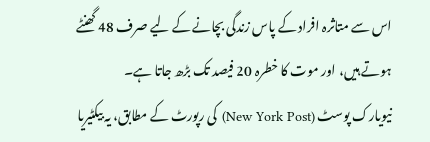اس سے متاثرہ افراد کے پاس زندگی بچانے کے لیے صرف 48 گھنٹے ہوتے ہیں، اور موت کا خطرہ 20 فیصد تک بڑھ جاتا ہے۔
نیویارک پوسٹ (New York Post) کی رپورٹ کے مطابق، یہ بیکٹیریا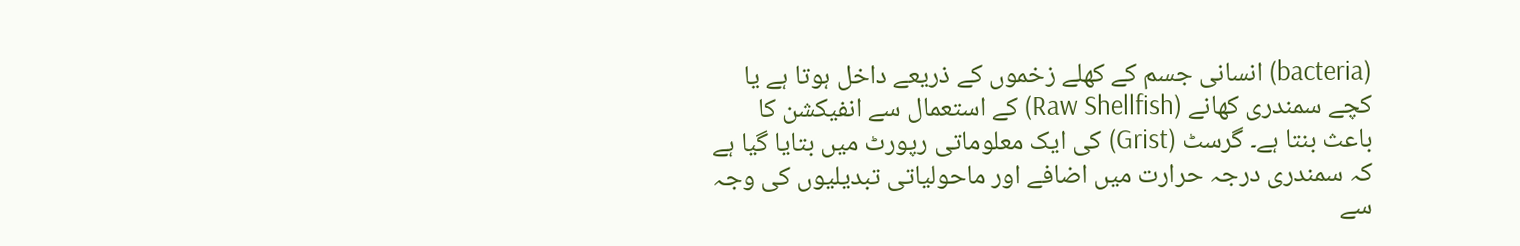(bacteria) انسانی جسم کے کھلے زخموں کے ذریعے داخل ہوتا ہے یا کچے سمندری کھانے (Raw Shellfish) کے استعمال سے انفیکشن کا باعث بنتا ہے۔ گرسٹ (Grist) کی ایک معلوماتی رپورٹ میں بتایا گیا ہے کہ سمندری درجہ حرارت میں اضافے اور ماحولیاتی تبدیلیوں کی وجہ سے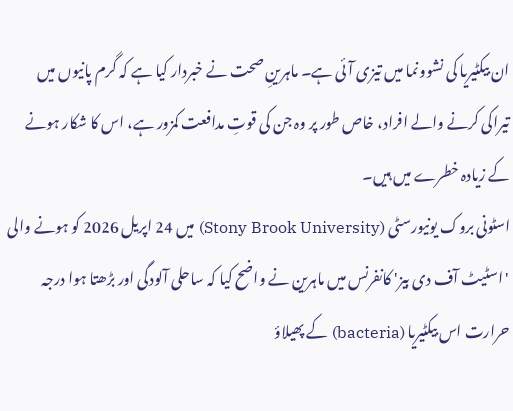ان بیکٹیریا کی نشوونما میں تیزی آئی ہے۔ ماہرینِ صحت نے خبردار کیا ہے کہ گرم پانیوں میں تیراکی کرنے والے افراد، خاص طور پر وہ جن کی قوتِ مدافعت کمزور ہے، اس کا شکار ہونے کے زیادہ خطرے میں ہیں۔
اسٹونی بروک یونیورسٹی (Stony Brook University) میں 24 اپریل 2026 کو ہونے والی 'اسٹیٹ آف دی بیز' کانفرنس میں ماہرین نے واضح کیا کہ ساحلی آلودگی اور بڑھتا ہوا درجہ حرارت اس بیکٹیریا (bacteria) کے پھیلاؤ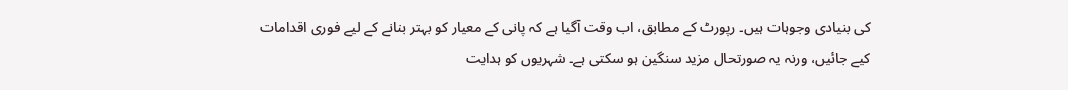کی بنیادی وجوہات ہیں۔ رپورٹ کے مطابق، اب وقت آگیا ہے کہ پانی کے معیار کو بہتر بنانے کے لیے فوری اقدامات کیے جائیں، ورنہ یہ صورتحال مزید سنگین ہو سکتی ہے۔ شہریوں کو ہدایت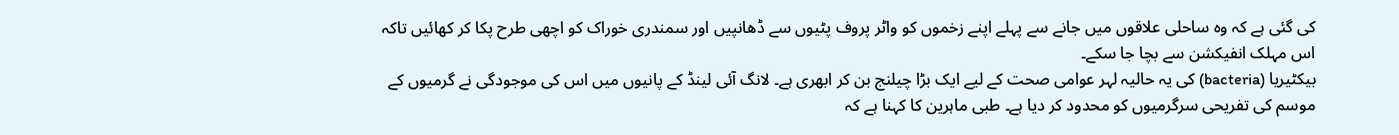کی گئی ہے کہ وہ ساحلی علاقوں میں جانے سے پہلے اپنے زخموں کو واٹر پروف پٹیوں سے ڈھانپیں اور سمندری خوراک کو اچھی طرح پکا کر کھائیں تاکہ اس مہلک انفیکشن سے بچا جا سکے۔
بیکٹیریا (bacteria) کی یہ حالیہ لہر عوامی صحت کے لیے ایک بڑا چیلنج بن کر ابھری ہے۔ لانگ آئی لینڈ کے پانیوں میں اس کی موجودگی نے گرمیوں کے موسم کی تفریحی سرگرمیوں کو محدود کر دیا ہے۔ طبی ماہرین کا کہنا ہے کہ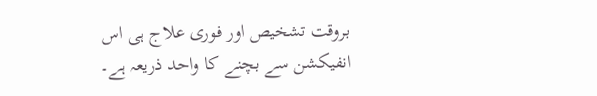بروقت تشخیص اور فوری علاج ہی اس انفیکشن سے بچنے کا واحد ذریعہ ہے۔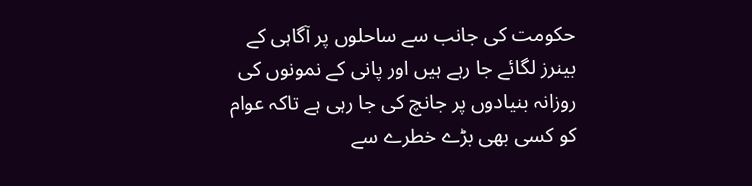حکومت کی جانب سے ساحلوں پر آگاہی کے بینرز لگائے جا رہے ہیں اور پانی کے نمونوں کی روزانہ بنیادوں پر جانچ کی جا رہی ہے تاکہ عوام کو کسی بھی بڑے خطرے سے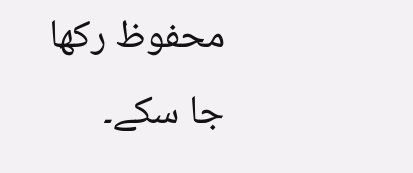محفوظ رکھا جا سکے۔